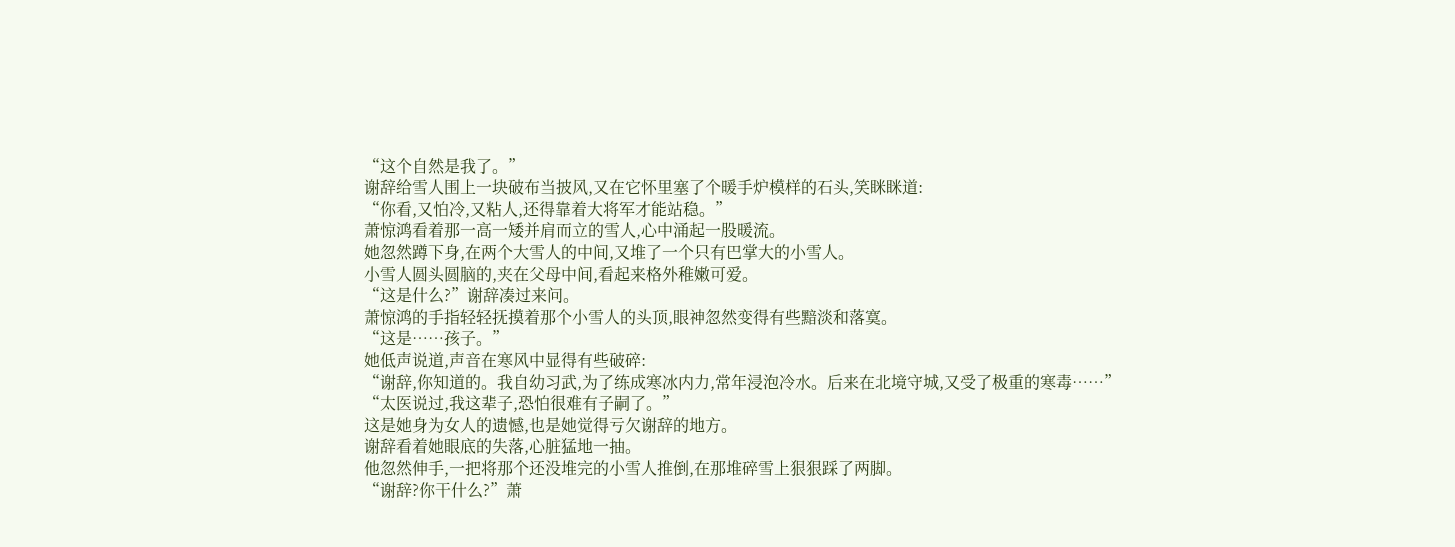“这个自然是我了。”
谢辞给雪人围上一块破布当披风,又在它怀里塞了个暖手炉模样的石头,笑眯眯道:
“你看,又怕冷,又粘人,还得靠着大将军才能站稳。”
萧惊鸿看着那一高一矮并肩而立的雪人,心中涌起一股暖流。
她忽然蹲下身,在两个大雪人的中间,又堆了一个只有巴掌大的小雪人。
小雪人圆头圆脑的,夹在父母中间,看起来格外稚嫩可爱。
“这是什么?”谢辞凑过来问。
萧惊鸿的手指轻轻抚摸着那个小雪人的头顶,眼神忽然变得有些黯淡和落寞。
“这是……孩子。”
她低声说道,声音在寒风中显得有些破碎:
“谢辞,你知道的。我自幼习武,为了练成寒冰内力,常年浸泡冷水。后来在北境守城,又受了极重的寒毒……”
“太医说过,我这辈子,恐怕很难有子嗣了。”
这是她身为女人的遗憾,也是她觉得亏欠谢辞的地方。
谢辞看着她眼底的失落,心脏猛地一抽。
他忽然伸手,一把将那个还没堆完的小雪人推倒,在那堆碎雪上狠狠踩了两脚。
“谢辞?你干什么?”萧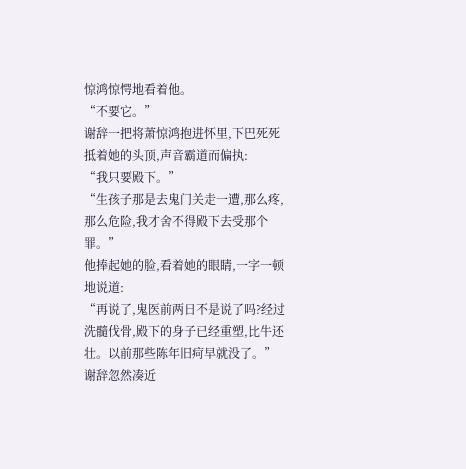惊鸿惊愕地看着他。
“不要它。”
谢辞一把将萧惊鸿抱进怀里,下巴死死抵着她的头顶,声音霸道而偏执:
“我只要殿下。”
“生孩子那是去鬼门关走一遭,那么疼,那么危险,我才舍不得殿下去受那个罪。”
他捧起她的脸,看着她的眼睛,一字一顿地说道:
“再说了,鬼医前两日不是说了吗?经过洗髓伐骨,殿下的身子已经重塑,比牛还壮。以前那些陈年旧疴早就没了。”
谢辞忽然凑近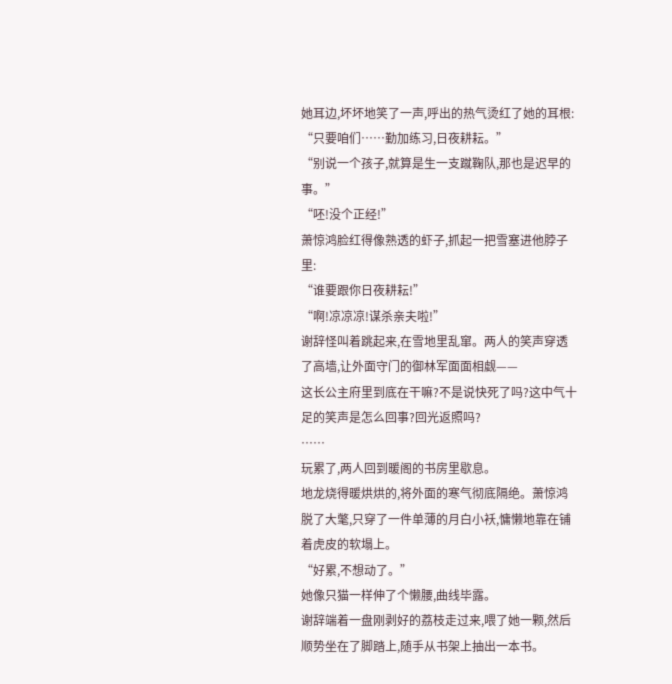她耳边,坏坏地笑了一声,呼出的热气烫红了她的耳根:
“只要咱们……勤加练习,日夜耕耘。”
“别说一个孩子,就算是生一支蹴鞠队,那也是迟早的事。”
“呸!没个正经!”
萧惊鸿脸红得像熟透的虾子,抓起一把雪塞进他脖子里:
“谁要跟你日夜耕耘!”
“啊!凉凉凉!谋杀亲夫啦!”
谢辞怪叫着跳起来,在雪地里乱窜。两人的笑声穿透了高墙,让外面守门的御林军面面相觑——
这长公主府里到底在干嘛?不是说快死了吗?这中气十足的笑声是怎么回事?回光返照吗?
……
玩累了,两人回到暖阁的书房里歇息。
地龙烧得暖烘烘的,将外面的寒气彻底隔绝。萧惊鸿脱了大氅,只穿了一件单薄的月白小袄,慵懒地靠在铺着虎皮的软塌上。
“好累,不想动了。”
她像只猫一样伸了个懒腰,曲线毕露。
谢辞端着一盘刚剥好的荔枝走过来,喂了她一颗,然后顺势坐在了脚踏上,随手从书架上抽出一本书。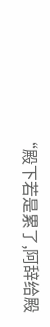“殿下若是累了,阿辞给殿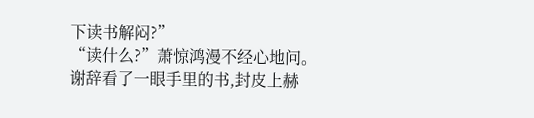下读书解闷?”
“读什么?”萧惊鸿漫不经心地问。
谢辞看了一眼手里的书,封皮上赫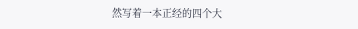然写着一本正经的四个大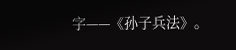字——《孙子兵法》。